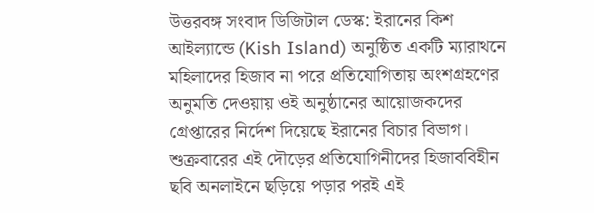উত্তরবঙ্গ সংবাদ ডিজিটাল ডেস্ক: ইরানের কিশ আইল্যান্ডে (Kish Island) অনুষ্ঠিত একটি ম্যারাথনে মহিলাদের হিজাব না পরে প্রতিযোগিতায় অংশগ্রহণের অনুমতি দেওয়ায় ওই অনুষ্ঠানের আয়োজকদের গ্রেপ্তারের নির্দেশ দিয়েছে ইরানের বিচার বিভাগ। শুক্রবারের এই দৌড়ের প্রতিযোগিনীদের হিজাববিহীন ছবি অনলাইনে ছড়িয়ে পড়ার পরই এই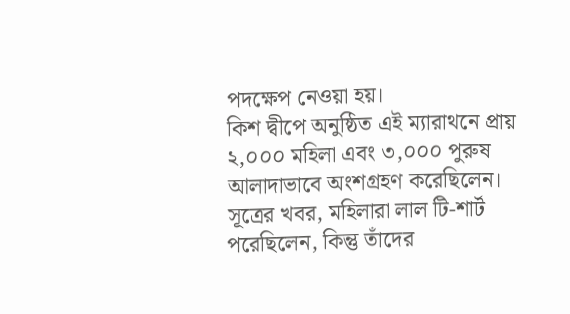পদক্ষেপ নেওয়া হয়।
কিশ দ্বীপে অনুষ্ঠিত এই ম্যারাথনে প্রায় ২,০০০ মহিলা এবং ৩,০০০ পুরুষ আলাদাভাবে অংশগ্রহণ করেছিলেন। সূত্রের খবর, মহিলারা লাল টি-শার্ট পরেছিলেন, কিন্তু তাঁদের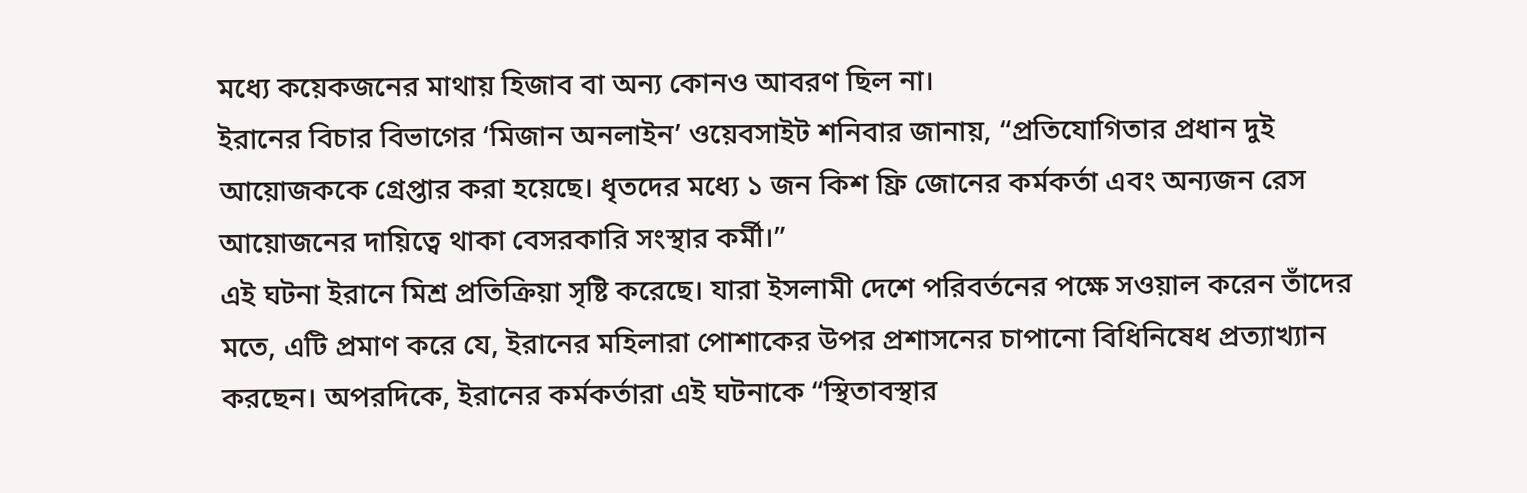মধ্যে কয়েকজনের মাথায় হিজাব বা অন্য কোনও আবরণ ছিল না।
ইরানের বিচার বিভাগের ‘মিজান অনলাইন’ ওয়েবসাইট শনিবার জানায়, “প্রতিযোগিতার প্রধান দুই আয়োজককে গ্রেপ্তার করা হয়েছে। ধৃতদের মধ্যে ১ জন কিশ ফ্রি জোনের কর্মকর্তা এবং অন্যজন রেস আয়োজনের দায়িত্বে থাকা বেসরকারি সংস্থার কর্মী।”
এই ঘটনা ইরানে মিশ্র প্রতিক্রিয়া সৃষ্টি করেছে। যারা ইসলামী দেশে পরিবর্তনের পক্ষে সওয়াল করেন তাঁদের মতে, এটি প্রমাণ করে যে, ইরানের মহিলারা পোশাকের উপর প্রশাসনের চাপানো বিধিনিষেধ প্রত্যাখ্যান করছেন। অপরদিকে, ইরানের কর্মকর্তারা এই ঘটনাকে “স্থিতাবস্থার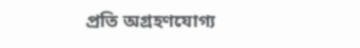প্রতি অগ্রহণযোগ্য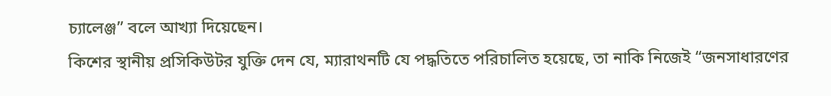চ্যালেঞ্জ” বলে আখ্যা দিয়েছেন।
কিশের স্থানীয় প্রসিকিউটর যুক্তি দেন যে, ম্যারাথনটি যে পদ্ধতিতে পরিচালিত হয়েছে, তা নাকি নিজেই “জনসাধারণের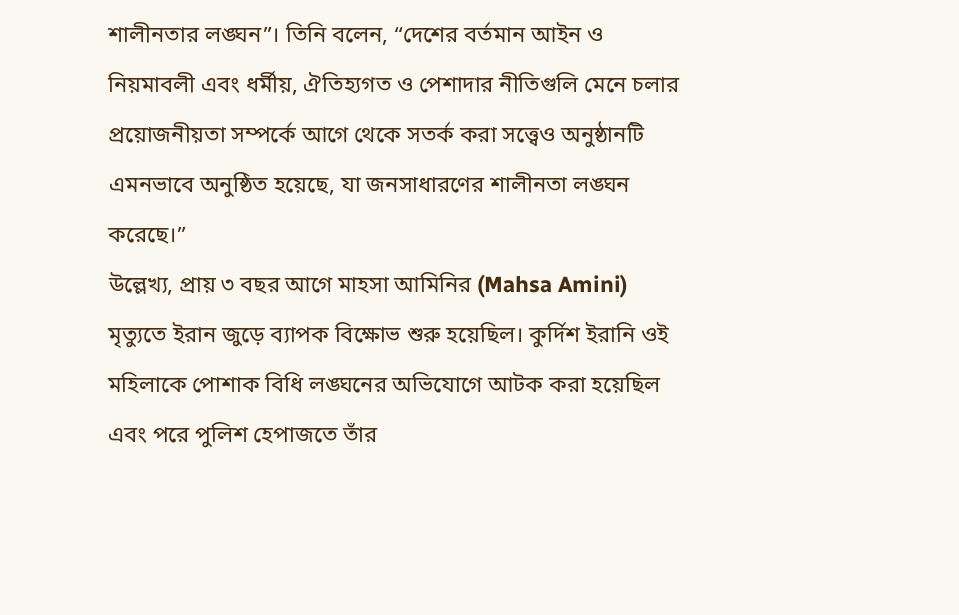শালীনতার লঙ্ঘন”। তিনি বলেন, “দেশের বর্তমান আইন ও নিয়মাবলী এবং ধর্মীয়, ঐতিহ্যগত ও পেশাদার নীতিগুলি মেনে চলার প্রয়োজনীয়তা সম্পর্কে আগে থেকে সতর্ক করা সত্ত্বেও অনুষ্ঠানটি এমনভাবে অনুষ্ঠিত হয়েছে, যা জনসাধারণের শালীনতা লঙ্ঘন করেছে।”
উল্লেখ্য, প্রায় ৩ বছর আগে মাহসা আমিনির (Mahsa Amini) মৃত্যুতে ইরান জুড়ে ব্যাপক বিক্ষোভ শুরু হয়েছিল। কুর্দিশ ইরানি ওই মহিলাকে পোশাক বিধি লঙ্ঘনের অভিযোগে আটক করা হয়েছিল এবং পরে পুলিশ হেপাজতে তাঁর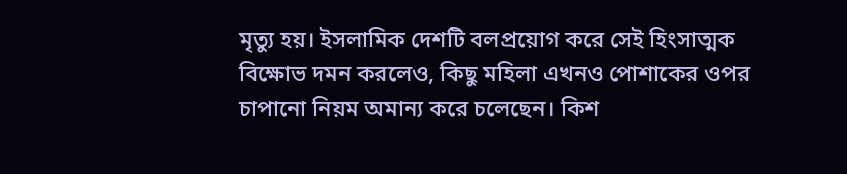মৃত্যু হয়। ইসলামিক দেশটি বলপ্রয়োগ করে সেই হিংসাত্মক বিক্ষোভ দমন করলেও, কিছু মহিলা এখনও পোশাকের ওপর চাপানো নিয়ম অমান্য করে চলেছেন। কিশ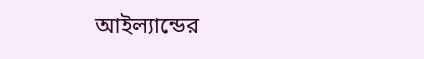আইল্যান্ডের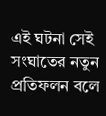এই ঘটনা সেই সংঘাতের নতুন প্রতিফলন বলে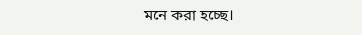মনে করা হচ্ছে।